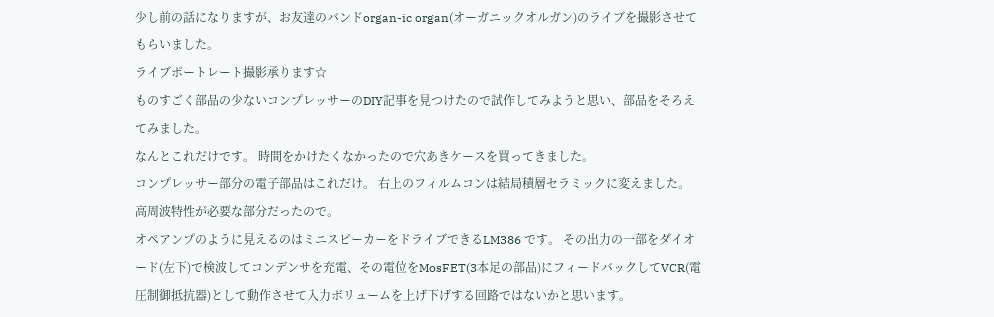少し前の話になりますが、お友達のバンドorgan-ic organ(オーガニックオルガン)のライブを撮影させてもらいました。
ライブポートレート撮影承ります☆
ものすごく部品の少ないコンプレッサーのDIY記事を見つけたので試作してみようと思い、部品をそろえてみました。
なんとこれだけです。 時間をかけたくなかったので穴あきケースを買ってきました。
コンプレッサー部分の電子部品はこれだけ。 右上のフィルムコンは結局積層セラミックに変えました。 高周波特性が必要な部分だったので。
オペアンプのように見えるのはミニスピーカーをドライブできるLM386 です。 その出力の一部をダイオード(左下)で検波してコンデンサを充電、その電位をMosFET(3本足の部品)にフィードバックしてVCR(電圧制御抵抗器)として動作させて入力ボリュームを上げ下げする回路ではないかと思います。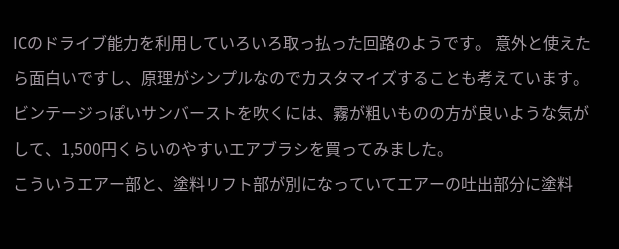ICのドライブ能力を利用していろいろ取っ払った回路のようです。 意外と使えたら面白いですし、原理がシンプルなのでカスタマイズすることも考えています。
ビンテージっぽいサンバーストを吹くには、霧が粗いものの方が良いような気がして、1,500円くらいのやすいエアブラシを買ってみました。
こういうエアー部と、塗料リフト部が別になっていてエアーの吐出部分に塗料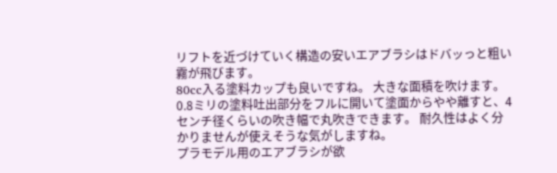リフトを近づけていく構造の安いエアブラシはドバッっと粗い霧が飛びます。
80cc入る塗料カップも良いですね。 大きな面積を吹けます。
0.8ミリの塗料吐出部分をフルに開いて塗面からやや離すと、4センチ径くらいの吹き幅で丸吹きできます。 耐久性はよく分かりませんが使えそうな気がしますね。
プラモデル用のエアブラシが欲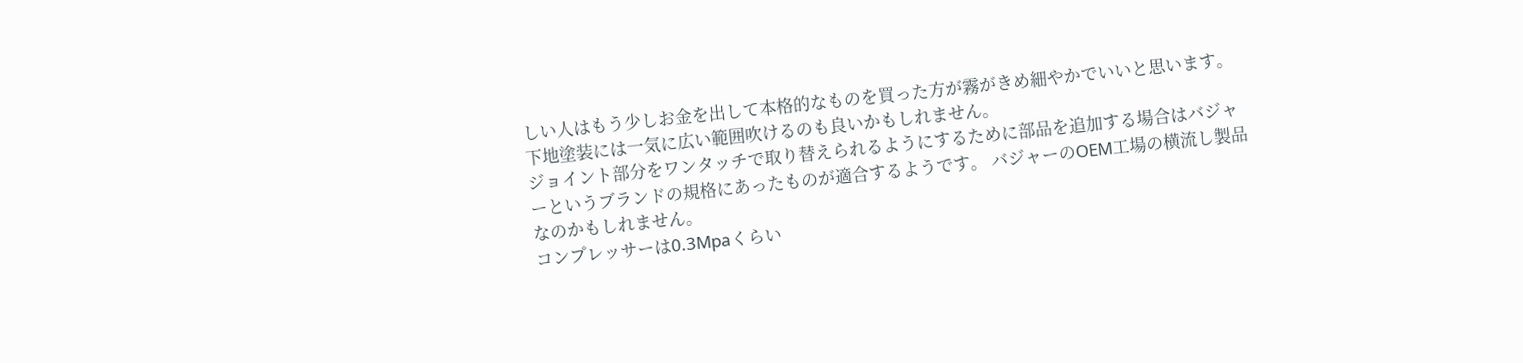しい人はもう少しお金を出して本格的なものを買った方が霧がきめ細やかでいいと思います。 下地塗装には一気に広い範囲吹けるのも良いかもしれません。
ジョイント部分をワンタッチで取り替えられるようにするために部品を追加する場合はバジャーというブランドの規格にあったものが適合するようです。 バジャーのOEM工場の横流し製品なのかもしれません。
コンプレッサーは0.3Mpaくらい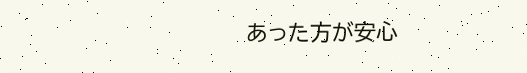あった方が安心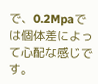で、0.2Mpaでは個体差によって心配な感じです。